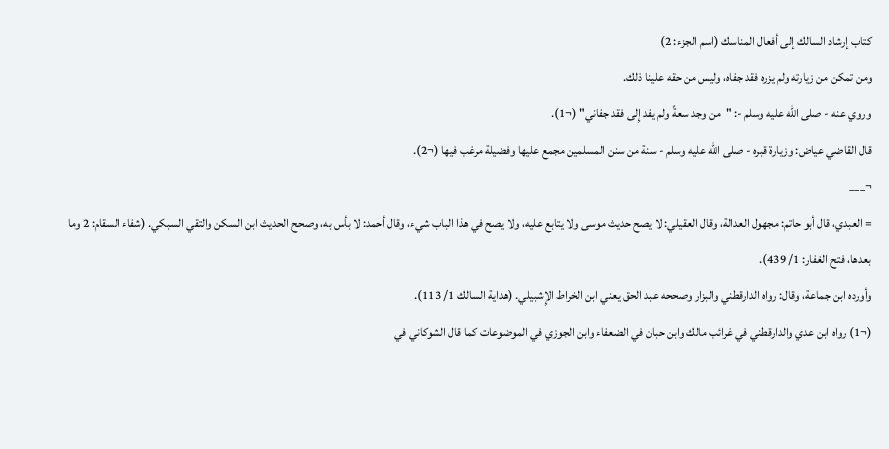كتاب إرشاد السالك إلى أفعال المناسك (اسم الجزء: 2)
ومن تمكن من زيارته ولم يزره فقد جفاه، وليس من حقه علينا ذلك.
وروي عنه - صلى الله عليه وسلم -: "من وجد سعةً ولم يفد إِلى فقد جفاني" (¬1).
قال القاضي عياض: وزيارة قبره - صلى الله عليه وسلم - سنة من سنن المسلمين مجمع عليها وفضيلة مرغب فيها (¬2).
¬___
= العبدي، قال أبو حاتم: مجهول العدالة، وقال العقيلي: لا يصح حديث موسى ولا يتابع عليه، ولا يصح في هذا الباب شيء، وقال أحمد: لا بأس به، وصحح الحديث ابن السكن والتقي السبكي. (شفاء السقام: 2 وما بعدها، فتح الغفار: 1/ 439).
وأورده ابن جماعة، وقال: رواه الدارقطني والبزار وصححه عبد الحق يعني ابن الخراط الإِشبيلي. (هداية السالك 1/ 113).
(¬1) رواه ابن عدي والدارقطني في غرائب مالك وابن حبان في الضعفاء وابن الجوزي في الموضوعات كما قال الشوكاني في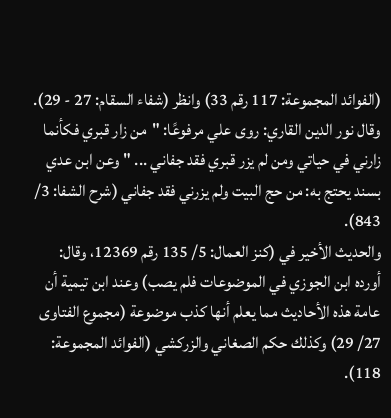(الفوائد المجموعة: 117 رقم 33) وانظر (شفاء السقام: 27 - 29). وقال نور الدين القاري: روى علي مرفوعًا: "من زار قبري فكأنما زارني في حياتي ومن لم يزر قبري فقد جفاني ... " وعن ابن عدي بسند يحتج به: من حج البيت ولم يزرني فقد جفاني (شرح الشفا: 3/ 843).
والحديث الأخير في (كنز العمال: 5/ 135 رقم 12369، وقال: أورده ابن الجوزي في الموضوعات فلم يصب) وعند ابن تيمية أن عامة هذه الأحاديث مما يعلم أنها كذب موضوعة (مجموع الفتاوى 27/ 29) وكذلك حكم الصغاني والزركشي (الفوائد المجموعة: 118).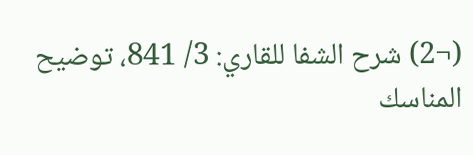(¬2) شرح الشفا للقاري: 3/ 841، توضيح المناسك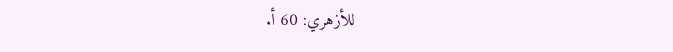للأزهري: 60 أ.